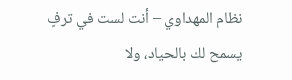نظام المهداوي – أنت لست في ترفٍ يسمح لك بالحياد، ولا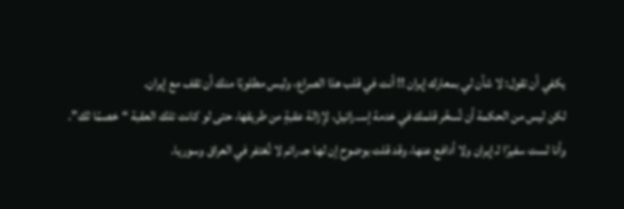يكفي أن تقول: لا شأن لي بمعارك إيران !! أنت في قلب هذا الصراع، وليس مطلوبًا منك أن تقف مع إيران.
لكن ليس من الحكمة أن تُسخّر قلمك في خدمة إسـ.رائيل، لإزالة عقبةٍ من طريقها، حتى لو كانت تلك العقبة “خصمًا لك”.
وأنا لست سفيرًا لـ إيران ولا أدافع عنها، وقد قلت بوضوح إن لها جـ.رائم لا تُغتفر في العراق وسوريا.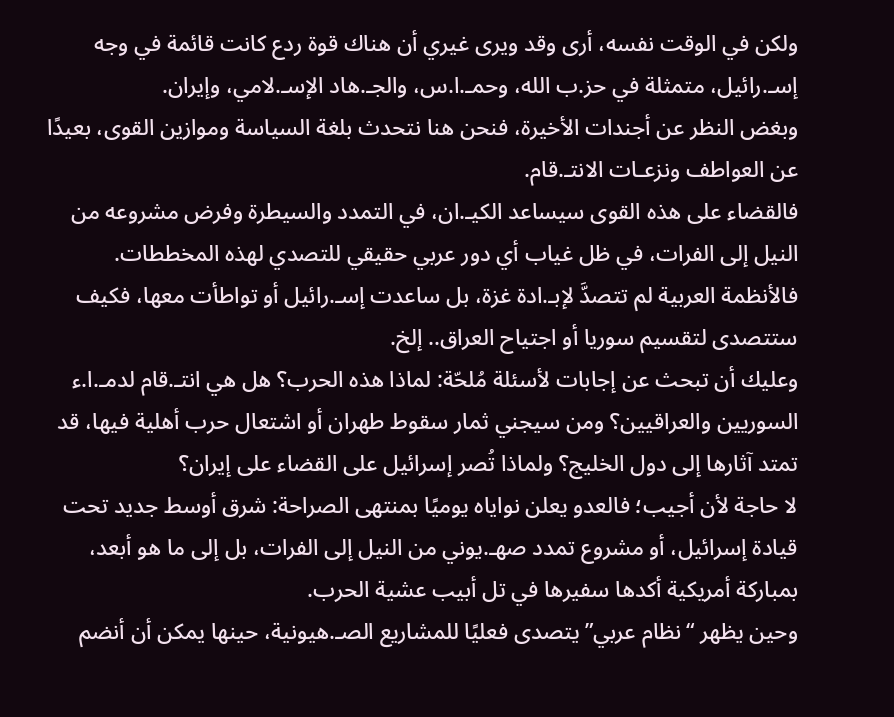ولكن في الوقت نفسه، أرى وقد ويرى غيري أن هناك قوة ردع كانت قائمة في وجه إسـ.رائيل، متمثلة في حز.ب الله، وحمـ.ا.س، والجـ.هاد الإسـ.لامي، وإيران.
وبغض النظر عن أجندات الأخيرة، فنحن هنا نتحدث بلغة السياسة وموازين القوى، بعيدًا عن العواطف ونزعـات الانتـ.قام.
فالقضاء على هذه القوى سيساعد الكيـ.ان، في التمدد والسيطرة وفرض مشروعه من النيل إلى الفرات، في ظل غياب أي دور عربي حقيقي للتصدي لهذه المخططات.
فالأنظمة العربية لم تتصدَّ لإبـ.ادة غزة، بل ساعدت إسـ.رائيل أو تواطأت معها، فكيف ستتصدى لتقسيم سوريا أو اجتياح العراق.. إلخ.
وعليك أن تبحث عن إجابات لأسئلة مُلحّة: لماذا هذه الحرب؟ هل هي انتـ.قام لدمـ.ا.ء السوريين والعراقيين؟ ومن سيجني ثمار سقوط طهران أو اشتعال حرب أهلية فيها، قد تمتد آثارها إلى دول الخليج؟ ولماذا تُصر إسرائيل على القضاء على إيران؟
لا حاجة لأن أجيب؛ فالعدو يعلن نواياه يوميًا بمنتهى الصراحة: شرق أوسط جديد تحت قيادة إسرائيل، أو مشروع تمدد صهـ.يوني من النيل إلى الفرات، بل إلى ما هو أبعد، بمباركة أمريكية أكدها سفيرها في تل أبيب عشية الحرب.
وحين يظهر “نظام عربي” يتصدى فعليًا للمشاريع الصـ.هيونية، حينها يمكن أن أنضم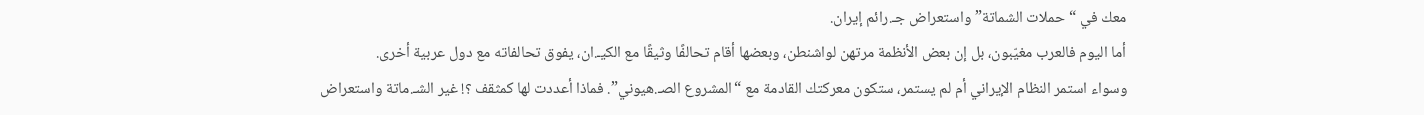معك في “حملات الشماتة” واستعراض جـ.رائم إيران.
أما اليوم فالعرب مغيّبون، بل إن بعض الأنظمة مرتهن لواشنطن، وبعضها أقام تحالفًا وثيقًا مع الكيـ.ان، يفوق تحالفاته مع دول عربية أخرى.
وسواء استمر النظام الإيراني أم لم يستمر، ستكون معركتك القادمة مع “المشروع الصـ.هيوني”. فماذا أعددت لها كمثقف ؟! غير الشـ.ماتة واستعراض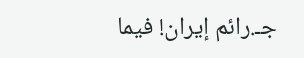جـ.رائم إيران! فيما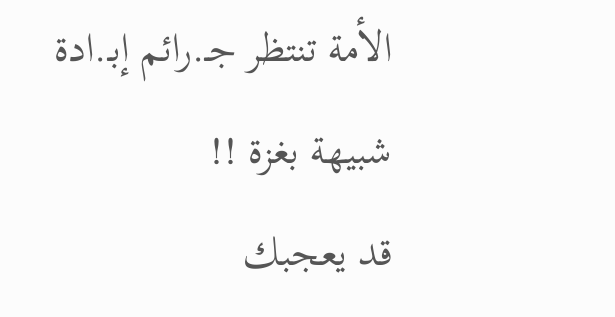الأمة تنتظر جـ.رائم إبـ.ادة شبيهة بغزة !!
قد يعجبك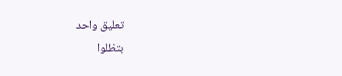تعليق واحد
بتظلوا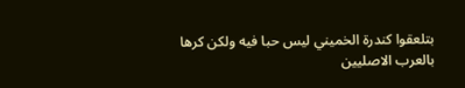بتلعقوا كندرة الخميني ليس حبا فيه ولكن كرها بالعرب الاصليين